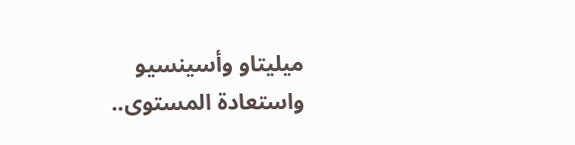ميليتاو وأسينسيو واستعادة المستوى..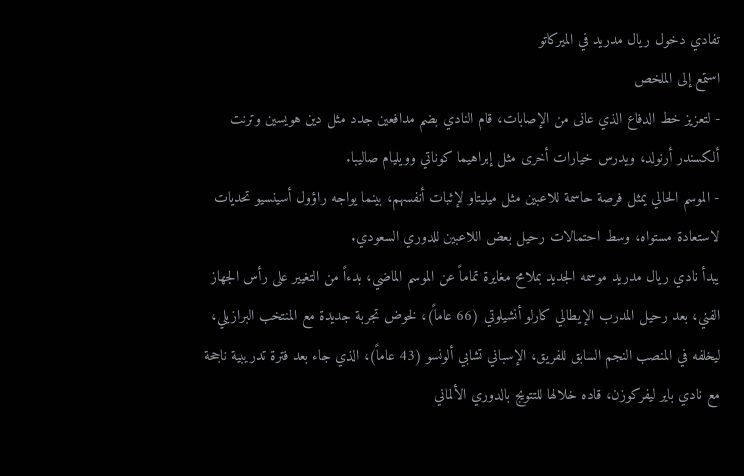تفادي دخول ريال مدريد في الميركاتو
استمع إلى الملخص
- لتعزيز خط الدفاع الذي عانى من الإصابات، قام النادي بضم مدافعين جدد مثل دين هويسين وترنت ألكسندر أرنولد، ويدرس خيارات أخرى مثل إبراهيما كوناتي وويليام صاليبا.
- الموسم الحالي يمثل فرصة حاسمة للاعبين مثل ميليتاو لإثبات أنفسهم، بينما يواجه راؤول أسينسيو تحديات لاستعادة مستواه، وسط احتمالات رحيل بعض اللاعبين للدوري السعودي.
يبدأ نادي ريال مدريد موسمه الجديد بملامح مغايرة تماماً عن الموسم الماضي، بدءاً من التغيير على رأس الجهاز الفني، بعد رحيل المدرب الإيطالي كارلو أنشيلوتي (66 عاماً)، لخوض تجربة جديدة مع المنتخب البرازيلي، ليخلفه في المنصب النجم السابق للفريق، الإسباني تشابي ألونسو (43 عاماً)، الذي جاء بعد فترة تدريبية ناجحة مع نادي باير ليفركوزن، قاده خلالها للتتويج بالدوري الألماني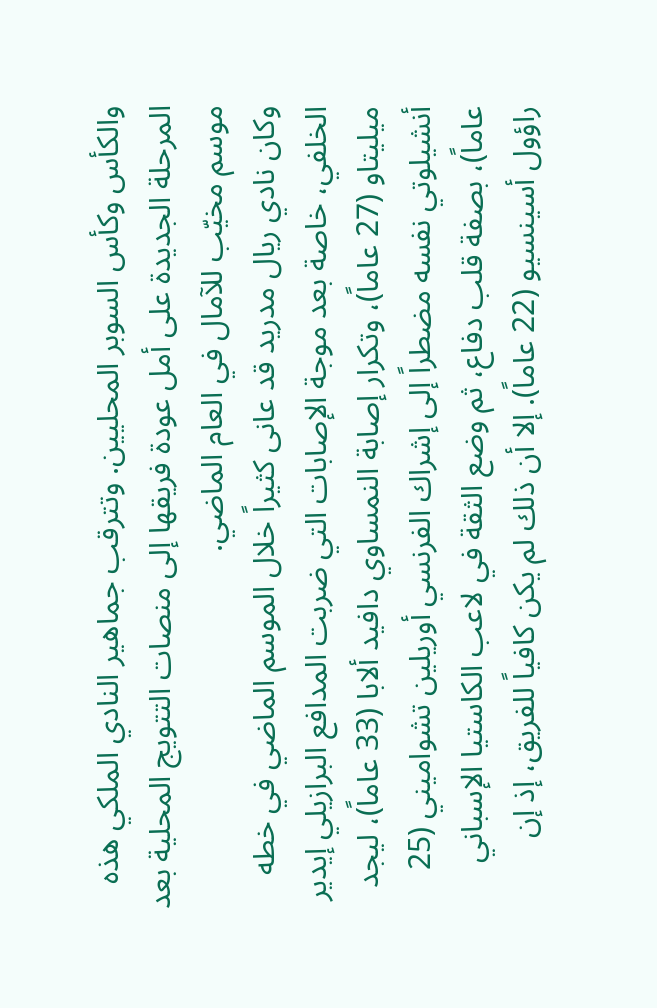والكأس وكأس السوبر المحليين. وتترقب جماهير النادي الملكي هذه المرحلة الجديدة على أمل عودة فريقها إلى منصات التتويج المحلية بعد موسم مخيّب للآمال في العام الماضي.
وكان نادي ريال مدريد قد عانى كثيراً خلال الموسم الماضي في خطه الخلفي، خاصة بعد موجة الإصابات التي ضربت المدافع البرازيلي إيدير ميليتاو (27 عاماً)، وتكرار إصابة النمساوي دافيد ألابا (33 عاماً)، ليجد أنشيلوتي نفسه مضطراً إلى إشراك الفرنسي أوريلين تشواميني (25 عاماً)، بصفة قلب دفاع، ثم وضع الثقة في لاعب الكاستيا الإسباني راؤول أسينسيو (22 عاماً). إلا أن ذلك لم يكن كافياً للفريق، إذ إن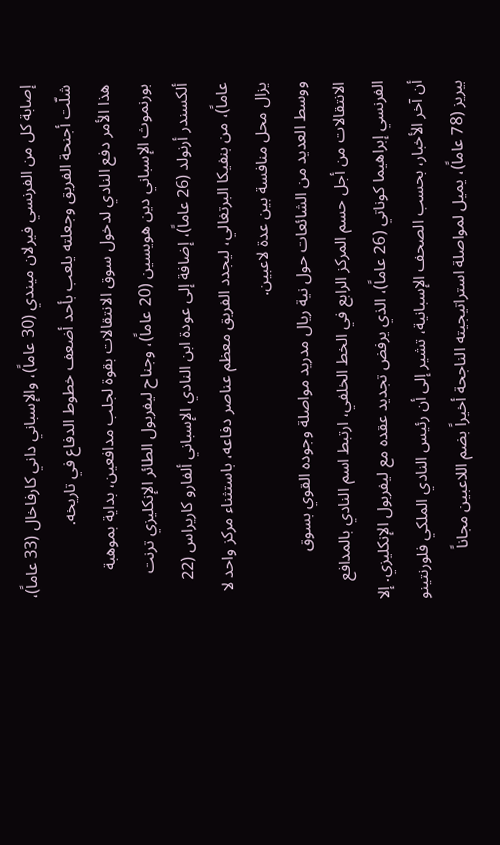إصابة كل من الفرنسي فيرلان ميندي (30 عاماً)، والإسباني داني كارفاخال (33 عاماً)، شلّت أجنحة الفريق وجعلته يلعب بأحد أضعف خطوط الدفاع في تاريخه.
هذا الأمر دفع النادي لدخول سوق الانتقالات بقوة لجلب مدافعين، بداية بموهبة بورنموث الإسباني دين هويسين (20 عاماً)، وجناح ليفربول الطائر الإنكليزي ترنت ألكسندر أرنولد (26 عاماً)، إضافة إلى عودة ابن النادي الإسباني ألفارو كاريراس (22 عاماً)، من بنفيكا البرتغالي، ليجدد الفريق معظم عناصر دفاعه، باستثناء مركز واحد لا يزال محل منافسة بين عدة لاعبين.
ووسط العديد من الشائعات حول نية ريال مدريد مواصلة وجوده القوي بسوق الانتقالات من أجل حسم المركز الرابع في الخط الخلفي، ارتبط اسم النادي بالمدافع الفرنسي إبراهيما كوناتي (26 عاماً)، الذي يرفض تجديد عقده مع ليفربول الإنكليزي. إلا أن آخر الأخبار، بحسب الصحف الإسبانية، تشير إلى أن رئيس النادي الملكي فلورنتينو بيريز (78 عاماً)، يميل لمواصلة استراتيجيته الناجحة أخيراً بضم اللاعبين مجاناً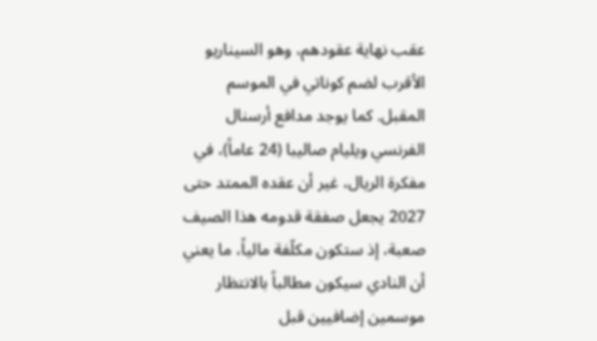عقب نهاية عقودهم، وهو السيناريو الأقرب لضم كوناتي في الموسم المقبل. كما يوجد مدافع أرسنال الفرنسي ويليام صاليبا (24 عاماً)، في مفكرة الريال، غير أن عقده الممتد حتى 2027 يجعل صفقة قدومه هذا الصيف صعبة، إذ ستكون مكلّفة مالياً، ما يعني أن النادي سيكون مطالباً بالانتظار موسمين إضافيين قبل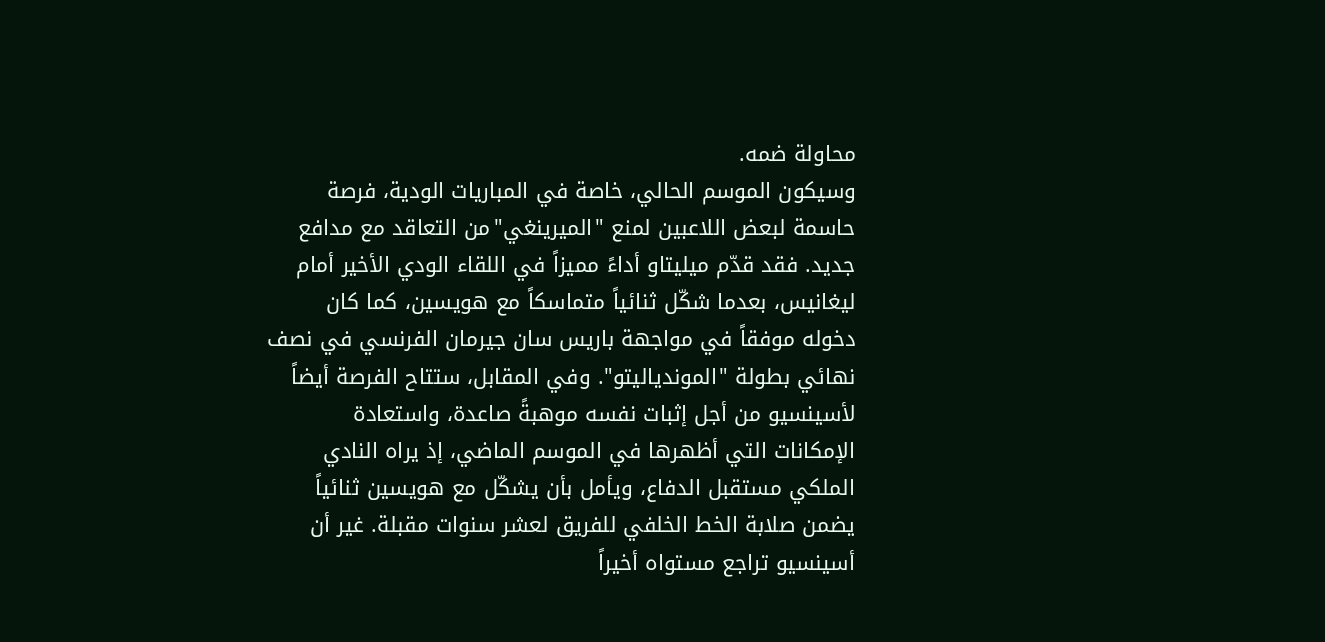محاولة ضمه.
وسيكون الموسم الحالي، خاصة في المباريات الودية، فرصة حاسمة لبعض اللاعبين لمنع "الميرينغي"من التعاقد مع مدافع جديد. فقد قدّم ميليتاو أداءً مميزاً في اللقاء الودي الأخير أمام ليغانيس، بعدما شكّل ثنائياً متماسكاً مع هويسين، كما كان دخوله موفقاً في مواجهة باريس سان جيرمان الفرنسي في نصف نهائي بطولة "الموندياليتو". وفي المقابل، ستتاح الفرصة أيضاً لأسينسيو من أجل إثبات نفسه موهبةً صاعدة، واستعادة الإمكانات التي أظهرها في الموسم الماضي، إذ يراه النادي الملكي مستقبل الدفاع، ويأمل بأن يشكّل مع هويسين ثنائياً يضمن صلابة الخط الخلفي للفريق لعشر سنوات مقبلة. غير أن أسينسيو تراجع مستواه أخيراً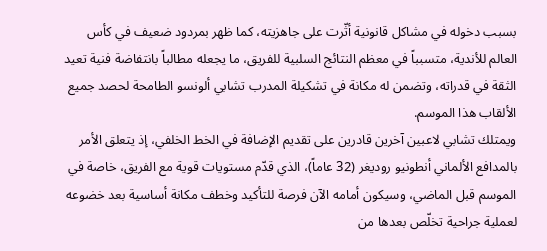بسبب دخوله في مشاكل قانونية أثّرت على جاهزيته، كما ظهر بمردود ضعيف في كأس العالم للأندية، متسبباً في معظم النتائج السلبية للفريق، ما يجعله مطالباً بانتفاضة فنية تعيد الثقة في قدراته، وتضمن له مكانة في تشكيلة المدرب تشابي ألونسو الطامحة لحصد جميع الألقاب هذا الموسم.
ويمتلك تشابي لاعبين آخرين قادرين على تقديم الإضافة في الخط الخلفي، إذ يتعلق الأمر بالمدافع الألماني أنطونيو روديغر (32 عاماً)، الذي قدّم مستويات قوية مع الفريق، خاصة في الموسم قبل الماضي، وسيكون أمامه الآن فرصة للتأكيد وخطف مكانة أساسية بعد خضوعه لعملية جراحية تخلّص بعدها من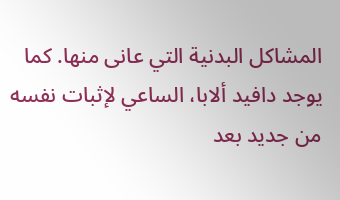المشاكل البدنية التي عانى منها. كما يوجد دافيد ألابا، الساعي لإثبات نفسه من جديد بعد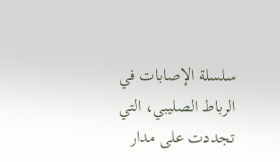سلسلة الإصابات في الرباط الصليبي، التي تجددت على مدار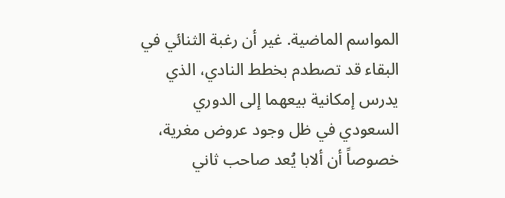المواسم الماضية. غير أن رغبة الثنائي في البقاء قد تصطدم بخطط النادي، الذي يدرس إمكانية بيعهما إلى الدوري السعودي في ظل وجود عروض مغرية، خصوصاً أن ألابا يُعد صاحب ثاني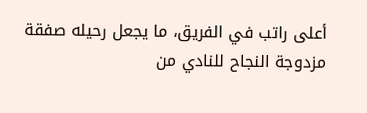أعلى راتب في الفريق، ما يجعل رحيله صفقة مزدوجة النجاح للنادي من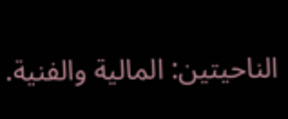الناحيتين: المالية والفنية.